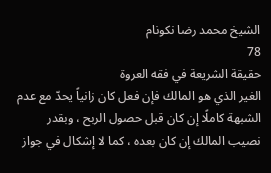الشيخ محمد رضا نكونام
78
حقيقة الشريعة في فقه العروة
الغير الذي هو المالك فإن فعل كان زانياً يحدّ مع عدم الشبهة كاملًا إن كان قبل حصول الربح ، وبقدر نصيب المالك إن كان بعده ، كما لا إشكال في جواز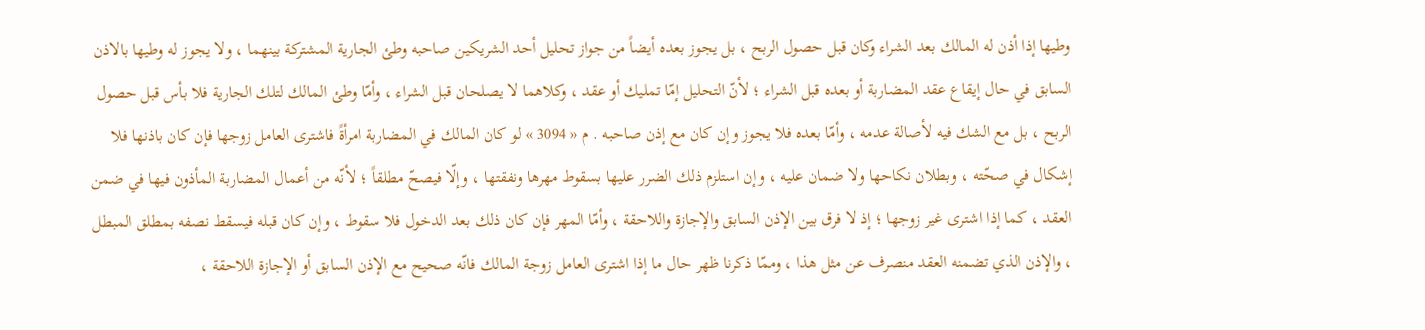وطيها إذا أذن له المالك بعد الشراء وكان قبل حصول الربح ، بل يجوز بعده أيضاً من جواز تحليل أحد الشريكين صاحبه وطئ الجارية المشتركة بينهما ، ولا يجوز له وطيها بالاذن السابق في حال إيقاع عقد المضاربة أو بعده قبل الشراء ؛ لأنّ التحليل إمّا تمليك أو عقد ، وكلاهما لا يصلحان قبل الشراء ، وأمّا وطئ المالك لتلك الجارية فلا بأس قبل حصول الربح ، بل مع الشك فيه لأصالة عدمه ، وأمّا بعده فلا يجوز وإن كان مع إذن صاحبه . م « 3094 » لو كان المالك في المضاربة امرأةً فاشترى العامل زوجها فإن كان باذنها فلا إشكال في صحّته ، وبطلان نكاحها ولا ضمان عليه ، وإن استلزم ذلك الضرر عليها بسقوط مهرها ونفقتها ، وإلّا فيصحّ مطلقاً ؛ لأنّه من أعمال المضاربة المأذون فيها في ضمن العقد ، كما إذا اشترى غير زوجها ؛ إذ لا فرق بين الإذن السابق والإجازة واللاحقة ، وأمّا المهر فإن كان ذلك بعد الدخول فلا سقوط ، وإن كان قبله فيسقط نصفه بمطلق المبطل ، والإذن الذي تضمنه العقد منصرف عن مثل هذا ، وممّا ذكرنا ظهر حال ما إذا اشترى العامل زوجة المالك فانّه صحيح مع الإذن السابق أو الإجازة اللاحقة ،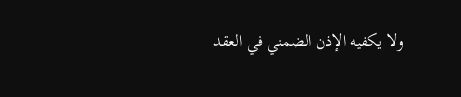ولا يكفيه الإذن الضمني في العقد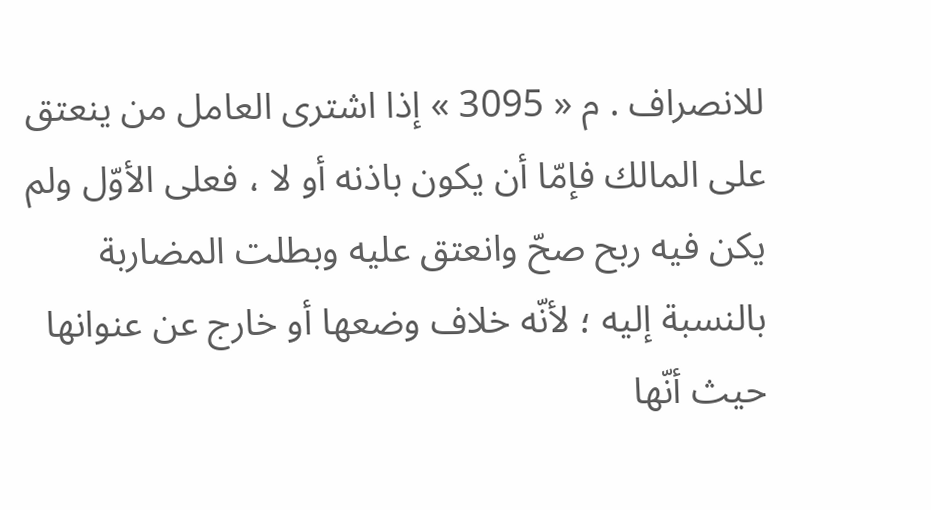للانصراف . م « 3095 » إذا اشترى العامل من ينعتق على المالك فإمّا أن يكون باذنه أو لا ، فعلى الأوّل ولم يكن فيه ربح صحّ وانعتق عليه وبطلت المضاربة بالنسبة إليه ؛ لأنّه خلاف وضعها أو خارج عن عنوانها حيث أنّها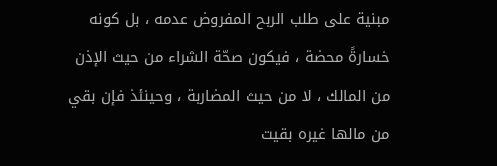مبنية على طلب الربح المفروض عدمه ، بل كونه خسارةً محضة ، فيكون صحّة الشراء من حيث الإذن من المالك ، لا من حيث المضاربة ، وحينئذ فإن بقي من مالها غيره بقيت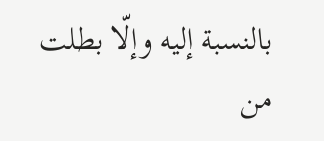بالنسبة إليه وإلّا بطلت من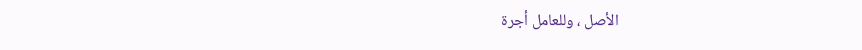الأصل ، وللعامل أجرة